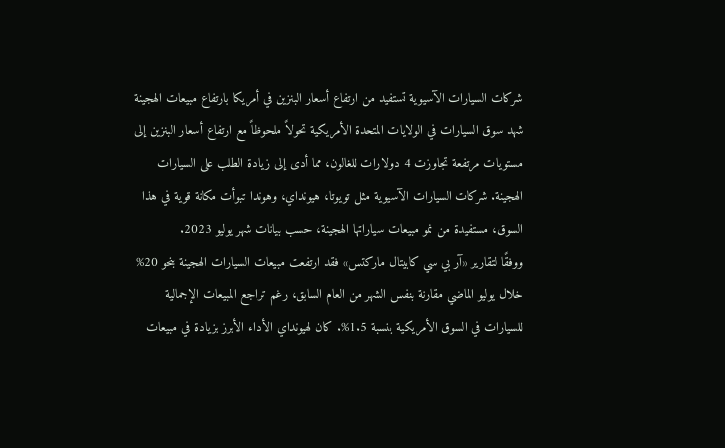شركات السيارات الآسيوية تستفيد من ارتفاع أسعار البنزين في أمريكا بارتفاع مبيعات الهجينة
شهد سوق السيارات في الولايات المتحدة الأمريكية تحولاً ملحوظاً مع ارتفاع أسعار البنزين إلى مستويات مرتفعة تجاوزت 4 دولارات للغالون، مما أدى إلى زيادة الطلب على السيارات الهجينة. شركات السيارات الآسيوية مثل تويوتا، هيونداي، وهوندا تبوأت مكانة قوية في هذا السوق، مستفيدة من نمو مبيعات سياراتها الهجينة، حسب بيانات شهر يوليو 2023.
ووفقًا لتقارير «آر بي سي كابيتال ماركتس» فقد ارتفعت مبيعات السيارات الهجينة بنحو 20% خلال يوليو الماضي مقارنة بنفس الشهر من العام السابق، رغم تراجع المبيعات الإجمالية للسيارات في السوق الأمريكية بنسبة 1.5%. كان لهيونداي الأداء الأبرز بزيادة في مبيعات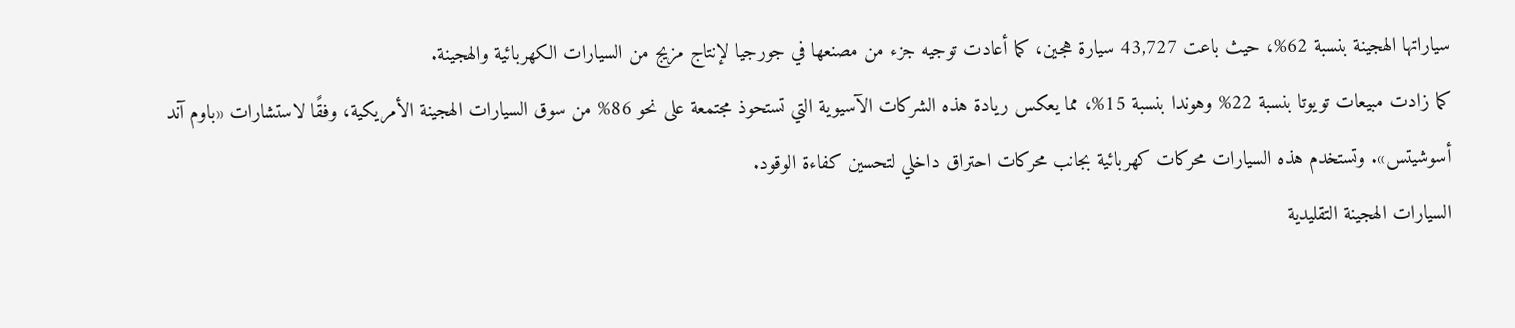سياراتها الهجينة بنسبة 62%، حيث باعت 43,727 سيارة هجين، كما أعادت توجيه جزء من مصنعها في جورجيا لإنتاج مزيج من السيارات الكهربائية والهجينة.
كما زادت مبيعات تويوتا بنسبة 22% وهوندا بنسبة 15%، مما يعكس ريادة هذه الشركات الآسيوية التي تستحوذ مجتمعة على نحو 86% من سوق السيارات الهجينة الأمريكية، وفقًا لاستشارات «باوم آند أسوشيتس». وتستخدم هذه السيارات محركات كهربائية بجانب محركات احتراق داخلي لتحسين كفاءة الوقود.
السيارات الهجينة التقليدية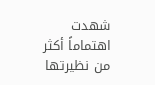شهدت اهتماماً أكثر من نظيرتها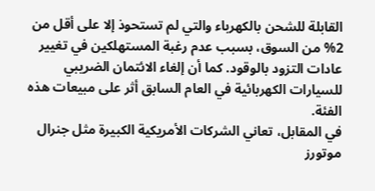القابلة للشحن بالكهرباء والتي لم تستحوذ إلا على أقل من 2% من السوق، بسبب عدم رغبة المستهلكين في تغيير عادات التزود بالوقود. كما أن إلغاء الائتمان الضريبي للسيارات الكهربائية في العام السابق أثر على مبيعات هذه الفئة.
في المقابل، تعاني الشركات الأمريكية الكبيرة مثل جنرال موتورز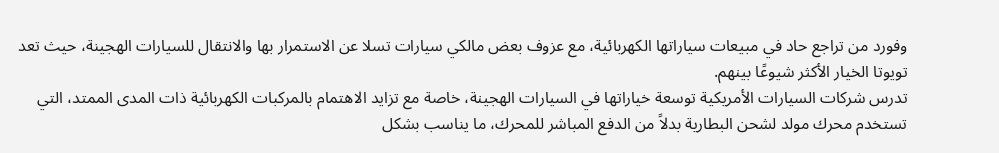وفورد من تراجع حاد في مبيعات سياراتها الكهربائية، مع عزوف بعض مالكي سيارات تسلا عن الاستمرار بها والانتقال للسيارات الهجينة، حيث تعد تويوتا الخيار الأكثر شيوعًا بينهم.
تدرس شركات السيارات الأمريكية توسعة خياراتها في السيارات الهجينة، خاصة مع تزايد الاهتمام بالمركبات الكهربائية ذات المدى الممتد، التي تستخدم محرك مولد لشحن البطارية بدلاً من الدفع المباشر للمحرك، ما يناسب بشكل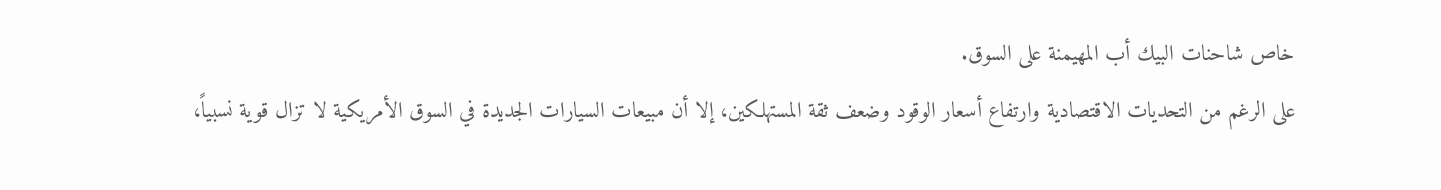خاص شاحنات البيك أب المهيمنة على السوق.
على الرغم من التحديات الاقتصادية وارتفاع أسعار الوقود وضعف ثقة المستهلكين، إلا أن مبيعات السيارات الجديدة في السوق الأمريكية لا تزال قوية نسبياً،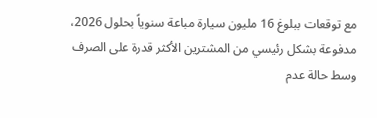مع توقعات ببلوغ 16 مليون سيارة مباعة سنوياً بحلول 2026، مدفوعة بشكل رئيسي من المشترين الأكثر قدرة على الصرف وسط حالة عدم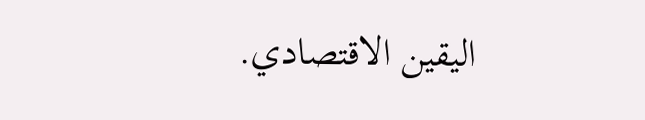اليقين الاقتصادي.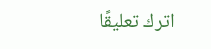اترك تعليقًا